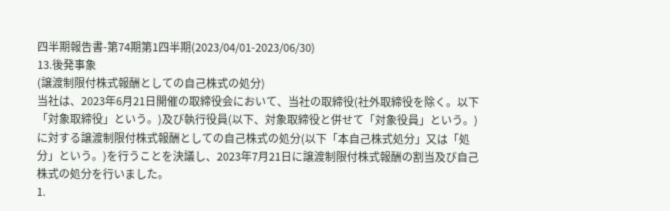四半期報告書-第74期第1四半期(2023/04/01-2023/06/30)
13.後発事象
(譲渡制限付株式報酬としての自己株式の処分)
当社は、2023年6月21日開催の取締役会において、当社の取締役(社外取締役を除く。以下「対象取締役」という。)及び執行役員(以下、対象取締役と併せて「対象役員」という。)に対する譲渡制限付株式報酬としての自己株式の処分(以下「本自己株式処分」又は「処分」という。)を行うことを決議し、2023年7月21日に譲渡制限付株式報酬の割当及び自己株式の処分を行いました。
1.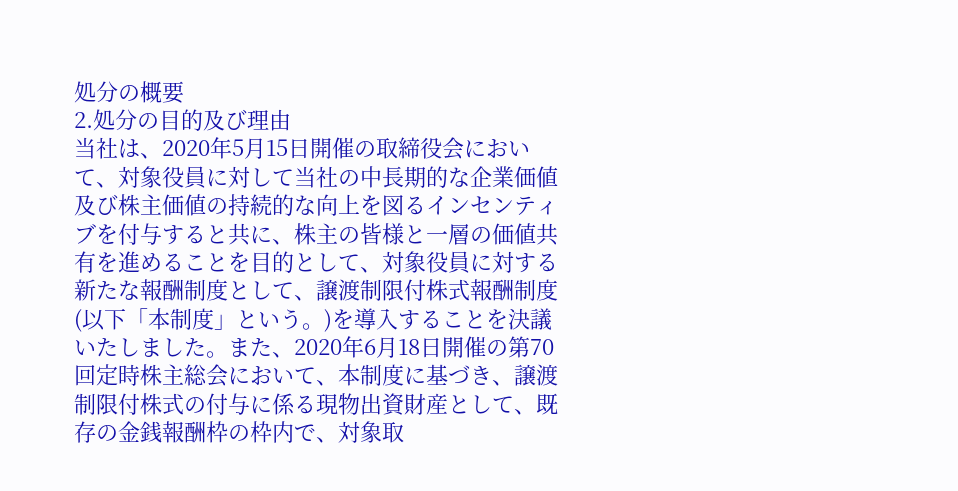処分の概要
2.処分の目的及び理由
当社は、2020年5月15日開催の取締役会において、対象役員に対して当社の中長期的な企業価値及び株主価値の持続的な向上を図るインセンティブを付与すると共に、株主の皆様と一層の価値共有を進めることを目的として、対象役員に対する新たな報酬制度として、譲渡制限付株式報酬制度(以下「本制度」という。)を導入することを決議いたしました。また、2020年6月18日開催の第70回定時株主総会において、本制度に基づき、譲渡制限付株式の付与に係る現物出資財産として、既存の金銭報酬枠の枠内で、対象取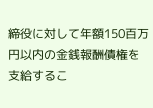締役に対して年額150百万円以内の金銭報酬債権を支給するこ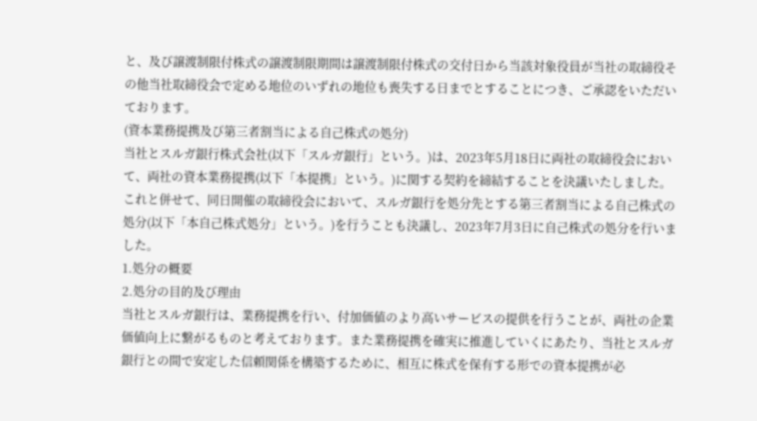と、及び譲渡制限付株式の譲渡制限期間は譲渡制限付株式の交付日から当該対象役員が当社の取締役その他当社取締役会で定める地位のいずれの地位も喪失する日までとすることにつき、ご承認をいただいております。
(資本業務提携及び第三者割当による自己株式の処分)
当社とスルガ銀行株式会社(以下「スルガ銀行」という。)は、2023年5月18日に両社の取締役会において、両社の資本業務提携(以下「本提携」という。)に関する契約を締結することを決議いたしました。
これと併せて、同日開催の取締役会において、スルガ銀行を処分先とする第三者割当による自己株式の処分(以下「本自己株式処分」という。)を行うことも決議し、2023年7月3日に自己株式の処分を行いました。
1.処分の概要
2.処分の目的及び理由
当社とスルガ銀行は、業務提携を行い、付加価値のより高いサービスの提供を行うことが、両社の企業価値向上に繋がるものと考えております。また業務提携を確実に推進していくにあたり、当社とスルガ銀行との間で安定した信頼関係を構築するために、相互に株式を保有する形での資本提携が必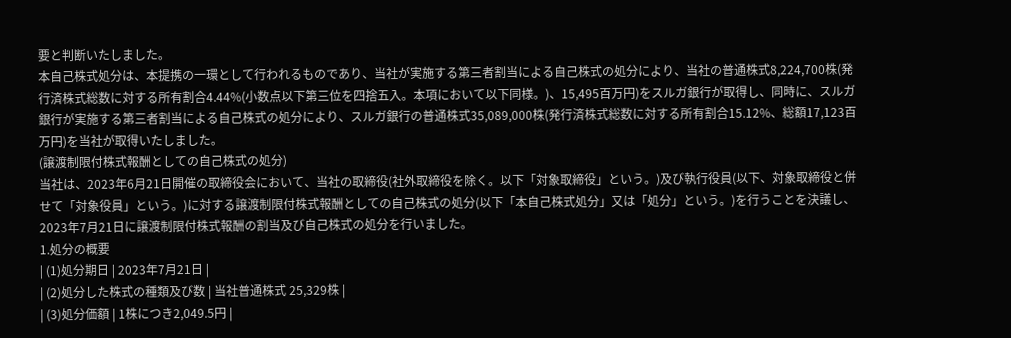要と判断いたしました。
本自己株式処分は、本提携の一環として行われるものであり、当社が実施する第三者割当による自己株式の処分により、当社の普通株式8,224,700株(発行済株式総数に対する所有割合4.44%(小数点以下第三位を四捨五入。本項において以下同様。)、15,495百万円)をスルガ銀行が取得し、同時に、スルガ銀行が実施する第三者割当による自己株式の処分により、スルガ銀行の普通株式35,089,000株(発行済株式総数に対する所有割合15.12%、総額17,123百万円)を当社が取得いたしました。
(譲渡制限付株式報酬としての自己株式の処分)
当社は、2023年6月21日開催の取締役会において、当社の取締役(社外取締役を除く。以下「対象取締役」という。)及び執行役員(以下、対象取締役と併せて「対象役員」という。)に対する譲渡制限付株式報酬としての自己株式の処分(以下「本自己株式処分」又は「処分」という。)を行うことを決議し、2023年7月21日に譲渡制限付株式報酬の割当及び自己株式の処分を行いました。
1.処分の概要
| (1)処分期日 | 2023年7月21日 |
| (2)処分した株式の種類及び数 | 当社普通株式 25,329株 |
| (3)処分価額 | 1株につき2,049.5円 |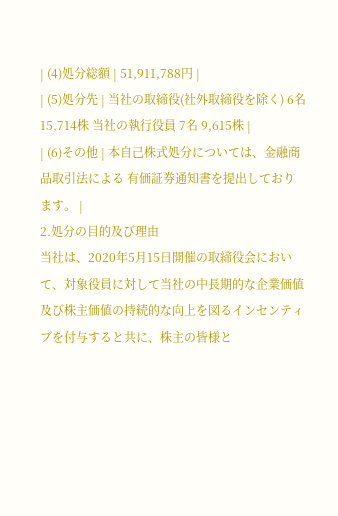| (4)処分総額 | 51,911,788円 |
| (5)処分先 | 当社の取締役(社外取締役を除く) 6名 15,714株 当社の執行役員 7名 9,615株 |
| (6)その他 | 本自己株式処分については、金融商品取引法による 有価証券通知書を提出しております。 |
2.処分の目的及び理由
当社は、2020年5月15日開催の取締役会において、対象役員に対して当社の中長期的な企業価値及び株主価値の持続的な向上を図るインセンティブを付与すると共に、株主の皆様と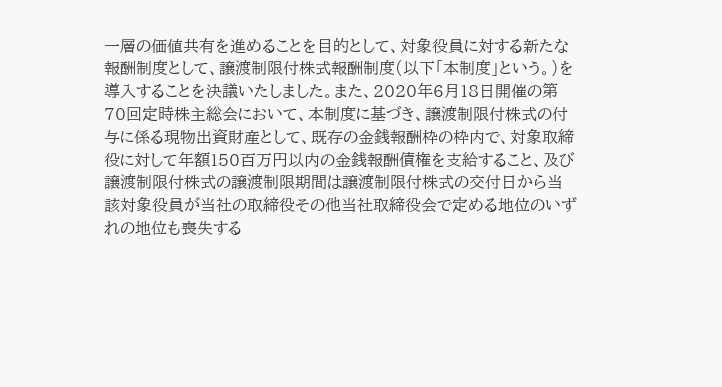一層の価値共有を進めることを目的として、対象役員に対する新たな報酬制度として、譲渡制限付株式報酬制度(以下「本制度」という。)を導入することを決議いたしました。また、2020年6月18日開催の第70回定時株主総会において、本制度に基づき、譲渡制限付株式の付与に係る現物出資財産として、既存の金銭報酬枠の枠内で、対象取締役に対して年額150百万円以内の金銭報酬債権を支給すること、及び譲渡制限付株式の譲渡制限期間は譲渡制限付株式の交付日から当該対象役員が当社の取締役その他当社取締役会で定める地位のいずれの地位も喪失する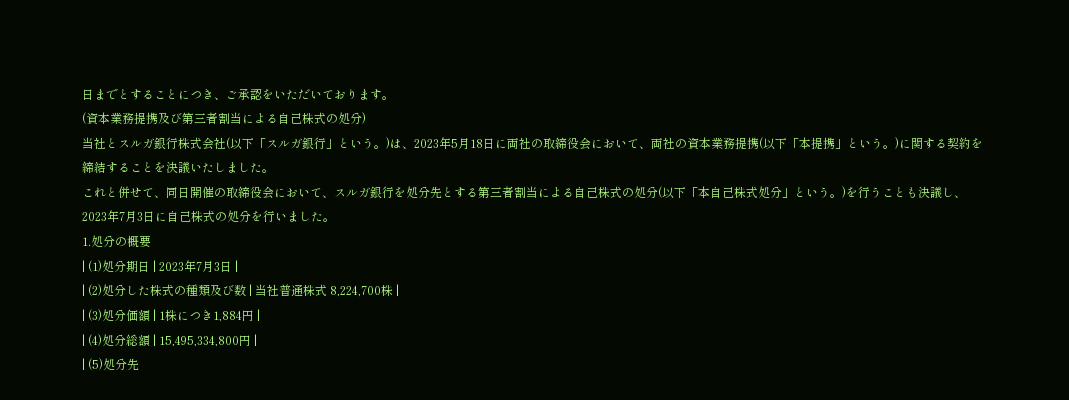日までとすることにつき、ご承認をいただいております。
(資本業務提携及び第三者割当による自己株式の処分)
当社とスルガ銀行株式会社(以下「スルガ銀行」という。)は、2023年5月18日に両社の取締役会において、両社の資本業務提携(以下「本提携」という。)に関する契約を締結することを決議いたしました。
これと併せて、同日開催の取締役会において、スルガ銀行を処分先とする第三者割当による自己株式の処分(以下「本自己株式処分」という。)を行うことも決議し、2023年7月3日に自己株式の処分を行いました。
1.処分の概要
| (1)処分期日 | 2023年7月3日 |
| (2)処分した株式の種類及び数 | 当社普通株式 8,224,700株 |
| (3)処分価額 | 1株につき1,884円 |
| (4)処分総額 | 15,495,334,800円 |
| (5)処分先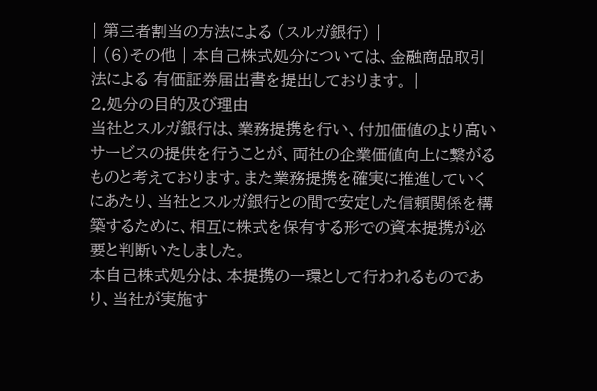| 第三者割当の方法による (スルガ銀行) |
| (6)その他 | 本自己株式処分については、金融商品取引法による 有価証券届出書を提出しております。 |
2.処分の目的及び理由
当社とスルガ銀行は、業務提携を行い、付加価値のより高いサービスの提供を行うことが、両社の企業価値向上に繋がるものと考えております。また業務提携を確実に推進していくにあたり、当社とスルガ銀行との間で安定した信頼関係を構築するために、相互に株式を保有する形での資本提携が必要と判断いたしました。
本自己株式処分は、本提携の一環として行われるものであり、当社が実施す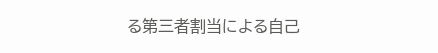る第三者割当による自己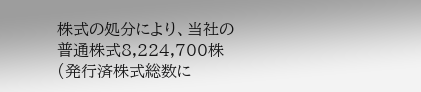株式の処分により、当社の普通株式8,224,700株(発行済株式総数に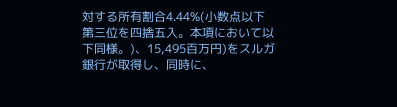対する所有割合4.44%(小数点以下第三位を四捨五入。本項において以下同様。)、15,495百万円)をスルガ銀行が取得し、同時に、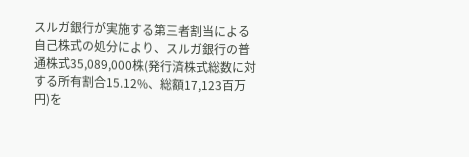スルガ銀行が実施する第三者割当による自己株式の処分により、スルガ銀行の普通株式35,089,000株(発行済株式総数に対する所有割合15.12%、総額17,123百万円)を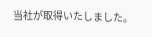当社が取得いたしました。